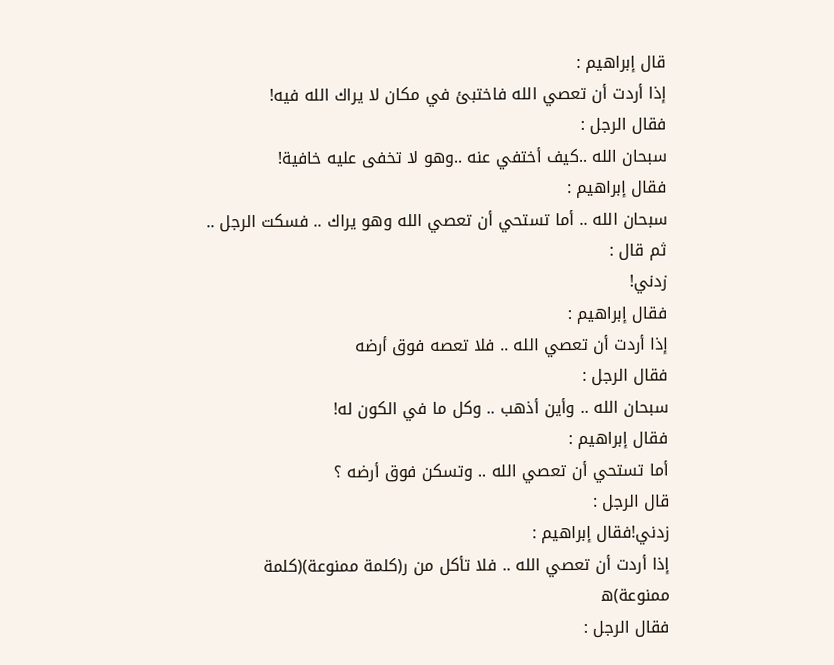قال إبراهيم :
إذا أردت أن تعصي الله فاختبئ في مكان لا يراك الله فيه!
فقال الرجل :
سبحان الله ..كيف أختفي عنه ..وهو لا تخفى عليه خافية!
فقال إبراهيم :
سبحان الله .. أما تستحي أن تعصي الله وهو يراك .. فسكت الرجل ..
ثم قال :
زدني!
فقال إبراهيم :
إذا أردت أن تعصي الله .. فلا تعصه فوق أرضه
فقال الرجل :
سبحان الله .. وأين أذهب .. وكل ما في الكون له!
فقال إبراهيم :
أما تستحي أن تعصي الله .. وتسكن فوق أرضه ؟
قال الرجل :
زدني!فقال إبراهيم :
إذا أردت أن تعصي الله .. فلا تأكل من ر(كلمة ممنوعة)(كلمة ممنوعة)ه
فقال الرجل :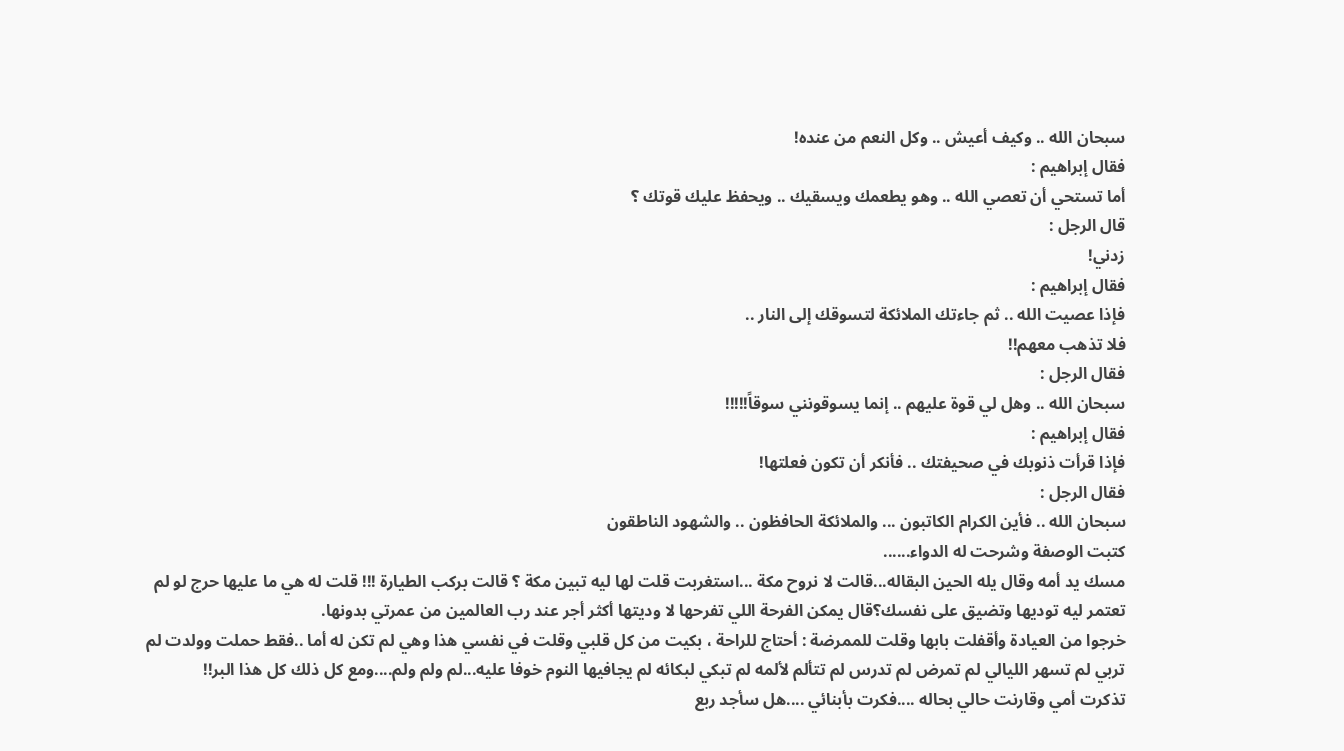سبحان الله .. وكيف أعيش .. وكل النعم من عنده!
فقال إبراهيم :
أما تستحي أن تعصي الله .. وهو يطعمك ويسقيك .. ويحفظ عليك قوتك ؟
قال الرجل :
زدني!
فقال إبراهيم :
فإذا عصيت الله .. ثم جاءتك الملائكة لتسوقك إلى النار ..
فلا تذهب معهم!!
فقال الرجل :
سبحان الله .. وهل لي قوة عليهم .. إنما يسوقونني سوقاً!!!!!
فقال إبراهيم :
فإذا قرأت ذنوبك في صحيفتك .. فأنكر أن تكون فعلتها!
فقال الرجل :
سبحان الله .. فأين الكرام الكاتبون ... والملائكة الحافظون .. والشهود الناطقون
كتبت الوصفة وشرحت له الدواء......
مسك يد أمه وقال يله الحين البقاله...قالت لا نروح مكة ...استغربت قلت لها ليه تبين مكة ؟ قالت بركب الطيارة !!! قلت له هي ما عليها حرج لو لم تعتمر ليه توديها وتضيق على نفسك؟قال يمكن الفرحة اللي تفرحها لا وديتها أكثر أجر عند رب العالمين من عمرتي بدونها.
خرجوا من العيادة وأقفلت بابها وقلت للممرضة : أحتاج للراحة ، بكيت من كل قلبي وقلت في نفسي هذا وهي لم تكن له أما ..فقط حملت وولدت لم تربي لم تسهر الليالي لم تمرض لم تدرس لم تتألم لألمه لم تبكي لبكائه لم يجافيها النوم خوفا عليه...لم ولم ولم....ومع كل ذلك كل هذا البر!!
تذكرت أمي وقارنت حالي بحاله ....فكرت بأبنائي ....هل سأجد ربع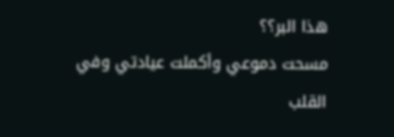هذا البر؟؟
مسحت دموعي وأكملت عيادتي وفي القلب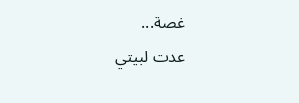غصة...
عدت لبيتي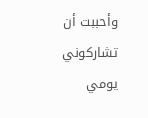وأحببت أن تشاركوني يومي